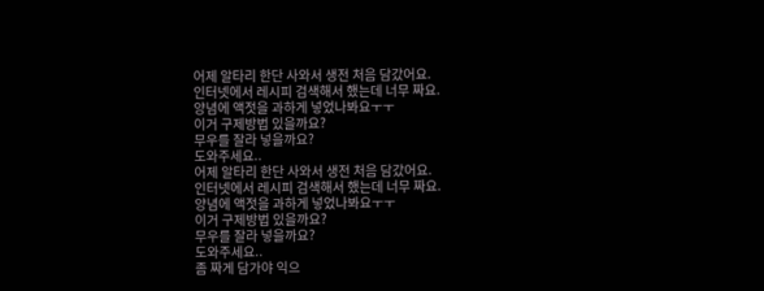어제 알타리 한단 사와서 생전 처음 담갔어요.
인터넷에서 레시피 검색해서 했는데 너무 짜요.
양념에 액젓을 과하게 넣었나봐요ㅜㅜ
이거 구제방법 있을까요?
무우를 잘라 넣을까요?
도와주세요..
어제 알타리 한단 사와서 생전 처음 담갔어요.
인터넷에서 레시피 검색해서 했는데 너무 짜요.
양념에 액젓을 과하게 넣었나봐요ㅜㅜ
이거 구제방법 있을까요?
무우를 잘라 넣을까요?
도와주세요..
좀 짜게 담가야 익으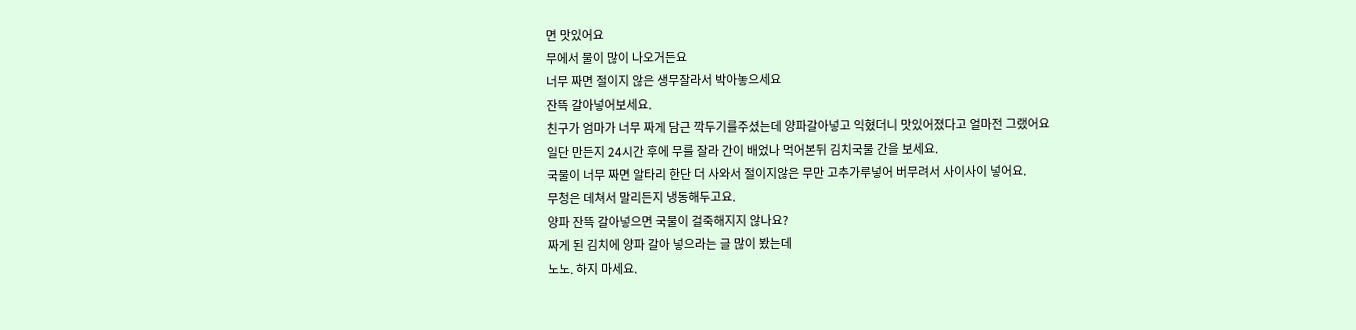면 맛있어요
무에서 물이 많이 나오거든요
너무 짜면 절이지 않은 생무잘라서 박아놓으세요
잔뜩 갈아넣어보세요.
친구가 엄마가 너무 짜게 담근 깍두기를주셨는데 양파갈아넣고 익혔더니 맛있어졌다고 얼마전 그랬어요
일단 만든지 24시간 후에 무를 잘라 간이 배었나 먹어본뒤 김치국물 간을 보세요.
국물이 너무 짜면 알타리 한단 더 사와서 절이지않은 무만 고추가루넣어 버무려서 사이사이 넣어요.
무청은 데쳐서 말리든지 냉동해두고요.
양파 잔뜩 갈아넣으면 국물이 걸죽해지지 않나요?
짜게 된 김치에 양파 갈아 넣으라는 글 많이 봤는데
노노. 하지 마세요.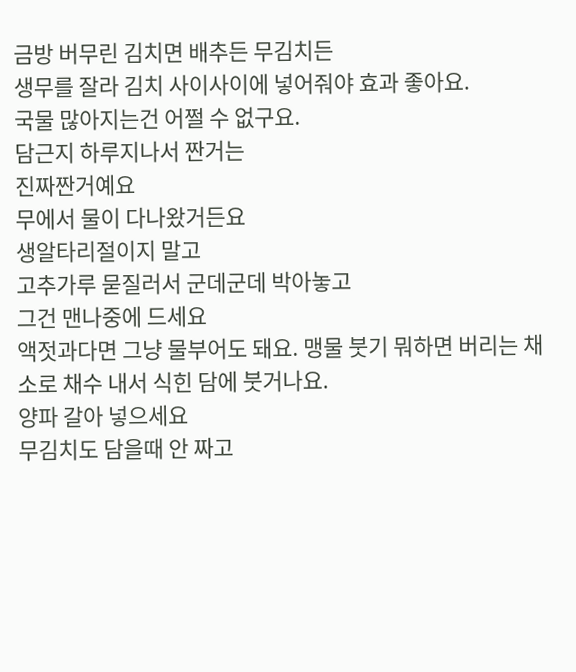금방 버무린 김치면 배추든 무김치든
생무를 잘라 김치 사이사이에 넣어줘야 효과 좋아요.
국물 많아지는건 어쩔 수 없구요.
담근지 하루지나서 짠거는
진짜짠거예요
무에서 물이 다나왔거든요
생알타리절이지 말고
고추가루 묻질러서 군데군데 박아놓고
그건 맨나중에 드세요
액젓과다면 그냥 물부어도 돼요. 맹물 붓기 뭐하면 버리는 채소로 채수 내서 식힌 담에 붓거나요.
양파 갈아 넣으세요
무김치도 담을때 안 짜고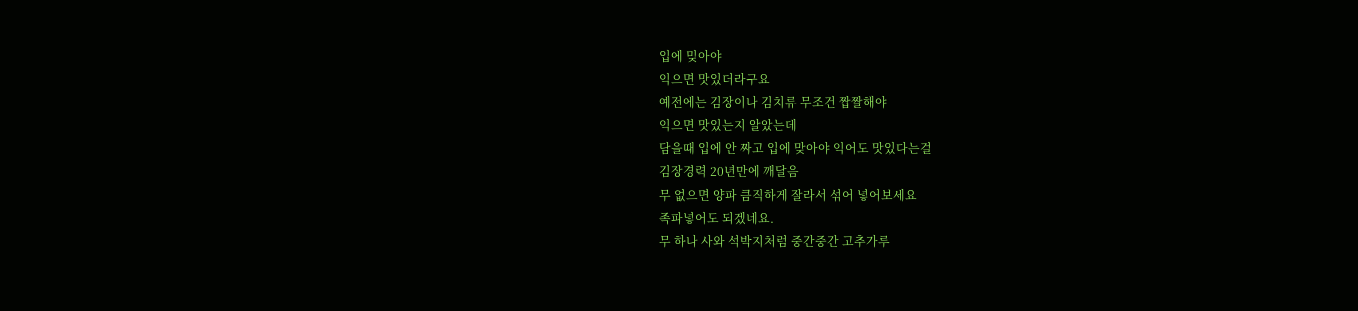입에 밎아야
익으면 맛있더라구요
예전에는 김장이나 김치류 무조건 짭짤해야
익으면 맛있는지 알았는데
담을때 입에 안 짜고 입에 맞아야 익어도 맛있다는걸
김장경력 20년만에 깨달음
무 없으면 양파 큼직하게 잘라서 섞어 넣어보세요
족파넣어도 되겠네요.
무 하나 사와 석박지처럼 중간중간 고추가루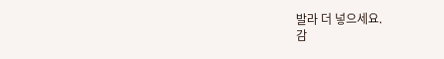발라 더 넣으세요.
감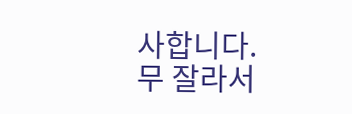사합니다.
무 잘라서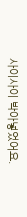사이사이 박아넣었어요.